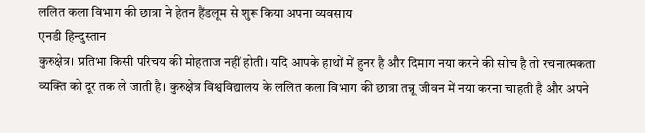ललित कला विभाग की छात्रा ने हेतन हैंडलूम से शुरू किया अपना व्यवसाय
एनडी हिन्दुस्तान
कुरुक्षेत्र। प्रतिभा किसी परिचय की मोहताज नहीं होती। यदि आपके हाथों में हुनर है और दिमाग नया करने की सोच है तो रचनात्मकता व्यक्ति को दूर तक ले जाती है। कुरुक्षेत्र विश्वविद्यालय के ललित कला विभाग की छात्रा तन्नू जीवन में नया करना चाहती है और अपने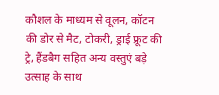कौशल के माध्यम से वूलन, कॉटन की डोर से मैट, टोकरी, ड्राई फ्रूट की ट्रे, हैंडबैग सहित अन्य वस्तुएं बड़े उत्साह के साथ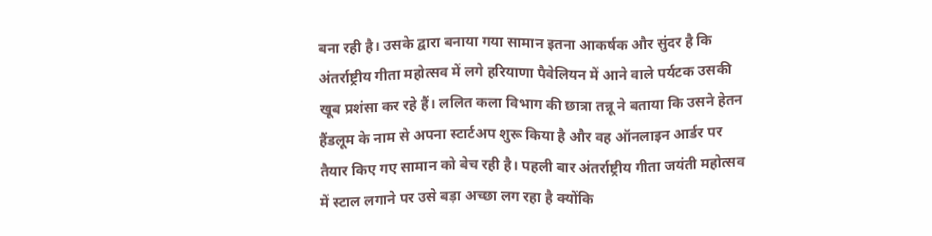बना रही है। उसके द्वारा बनाया गया सामान इतना आकर्षक और सुंदर है कि अंतर्राष्ट्रीय गीता महोत्सव में लगे हरियाणा पैवेलियन में आने वाले पर्यटक उसकी खूब प्रशंसा कर रहे हैं। ललित कला विभाग की छात्रा तन्नू ने बताया कि उसने हेतन हैंडलूम के नाम से अपना स्टार्टअप शुरू किया है और वह ऑनलाइन आर्डर पर तैयार किए गए सामान को बेच रही है। पहली बार अंतर्राष्ट्रीय गीता जयंती महोत्सव में स्टाल लगाने पर उसे बड़ा अच्छा लग रहा है क्योंकि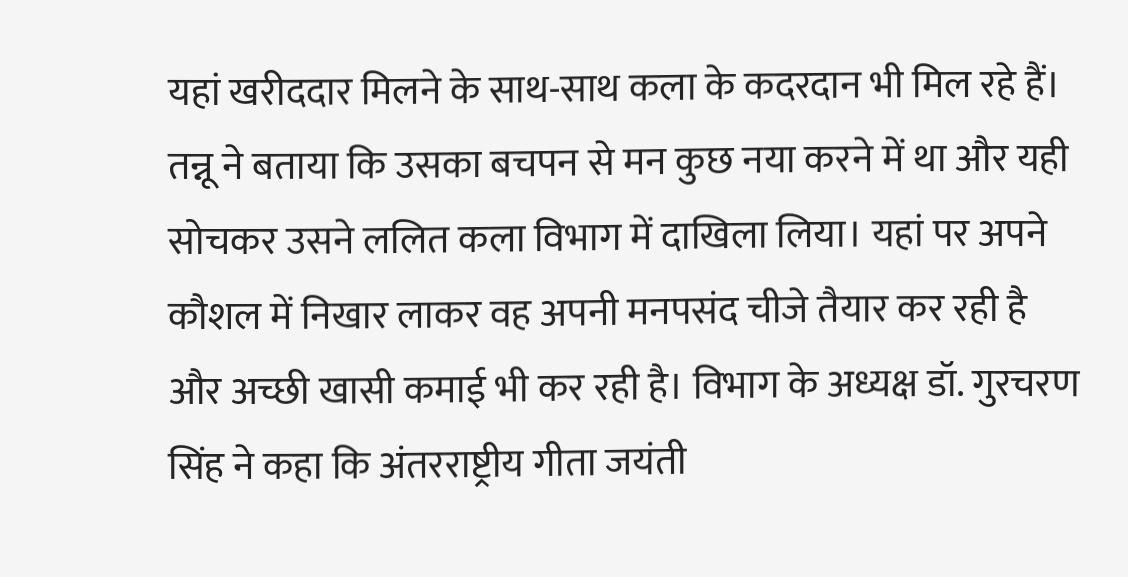यहां खरीददार मिलने के साथ-साथ कला के कदरदान भी मिल रहे हैं। तन्नू ने बताया कि उसका बचपन से मन कुछ नया करने में था और यही सोचकर उसने ललित कला विभाग में दाखिला लिया। यहां पर अपने कौशल में निखार लाकर वह अपनी मनपसंद चीजे तैयार कर रही है और अच्छी खासी कमाई भी कर रही है। विभाग के अध्यक्ष डॉ. गुरचरण सिंह ने कहा कि अंतरराष्ट्रीय गीता जयंती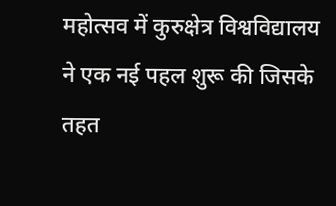महोत्सव में कुरुक्षेत्र विश्वविद्यालय ने एक नई पहल शुरू की जिसके तहत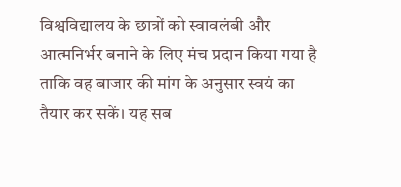विश्वविद्यालय के छात्रों को स्वावलंबी और आत्मनिर्भर बनाने के लिए मंच प्रदान किया गया है ताकि वह बाजार की मांग के अनुसार स्वयं का तैयार कर सकें। यह सब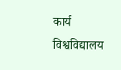कार्य विश्वविद्यालय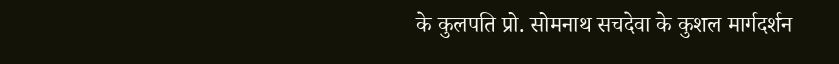के कुलपति प्रो. सोमनाथ सचदेवा के कुशल मार्गदर्शन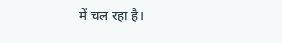में चल रहा है।